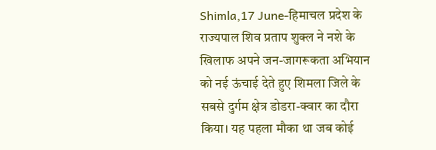Shimla,17 June-हिमाचल प्रदेश के राज्यपाल शिव प्रताप शुक्ल ने नशे के खिलाफ अपने जन-जागरूकता अभियान को नई ऊंचाई देते हुए शिमला जिले के सबसे दुर्गम क्षेत्र डोडरा-क्वार का दौरा किया। यह पहला मौका था जब कोई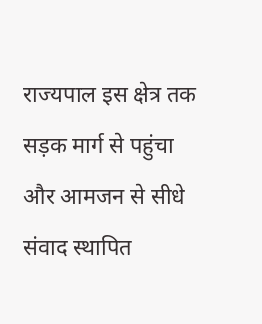राज्यपाल इस क्षेत्र तक सड़क मार्ग से पहुंचा और आमजन से सीधे संवाद स्थापित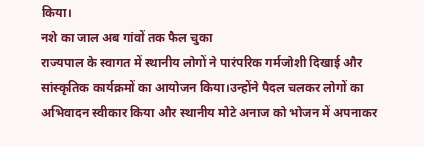किया।
नशे का जाल अब गांवों तक फैल चुका
राज्यपाल के स्वागत में स्थानीय लोगों ने पारंपरिक गर्मजोशी दिखाई और सांस्कृतिक कार्यक्रमों का आयोजन किया।उन्होंने पैदल चलकर लोगों का अभिवादन स्वीकार किया और स्थानीय मोटे अनाज को भोजन में अपनाकर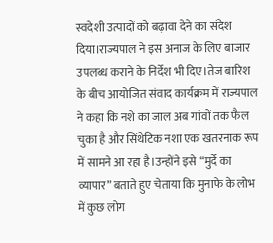स्वदेशी उत्पादों को बढ़ावा देने का संदेश दिया।राज्यपाल ने इस अनाज के लिए बाजार उपलब्ध कराने के निर्देश भी दिए।तेज बारिश के बीच आयोजित संवाद कार्यक्रम में राज्यपाल ने कहा कि नशे का जाल अब गांवों तक फैल चुका है और सिंथेटिक नशा एक खतरनाक रूप में सामने आ रहा है।उन्होंने इसे “मुर्दे का व्यापार” बताते हुए चेताया कि मुनाफे के लोभ में कुछ लोग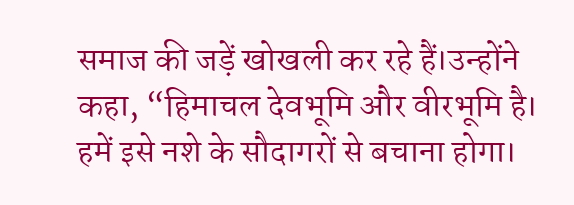समाज की जड़ें खोखली कर रहे हैं।उन्होंने कहा, “हिमाचल देवभूमि और वीरभूमि है। हमें इसे नशे के सौदागरों से बचाना होगा।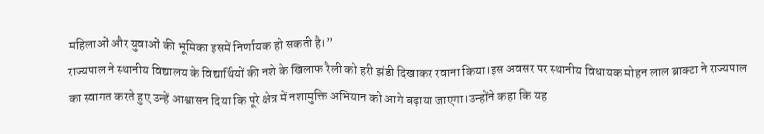महिलाओं और युवाओं की भूमिका इसमें निर्णायक हो सकती है।”
राज्यपाल ने स्थानीय विद्यालय के विद्यार्थियों की नशे के खिलाफ रैली को हरी झंडी दिखाकर रवाना किया।इस अवसर पर स्थानीय विधायक मोहन लाल ब्राक्टा ने राज्यपाल का स्वागत करते हुए उन्हें आश्वासन दिया कि पूरे क्षेत्र में नशामुक्ति अभियान को आगे बढ़ाया जाएगा।उन्होंने कहा कि यह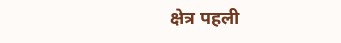क्षेत्र पहली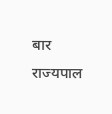बार राज्यपाल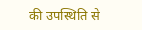की उपस्थिति से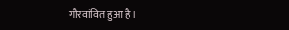गौरवांवित हुआ है।